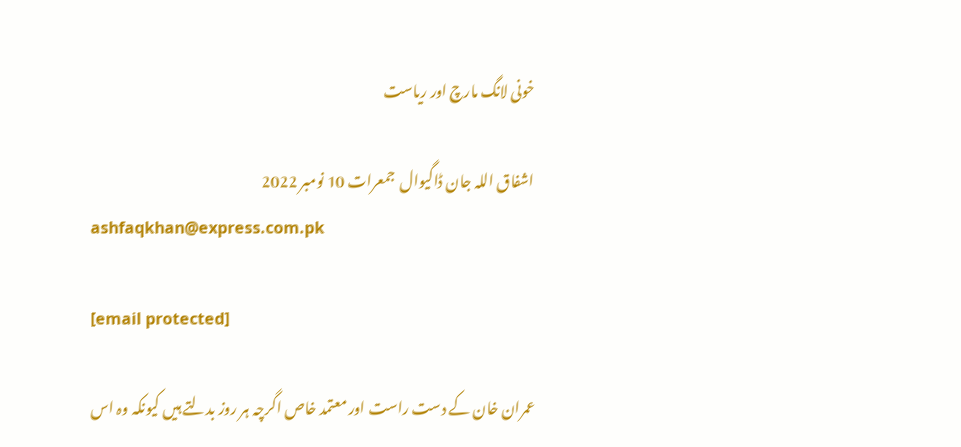خونی لانگ مارچ اور ریاست

اشفاق اللہ جان ڈاگیوال  جمعرات 10 نومبر 2022
ashfaqkhan@express.com.pk

[email protected]

عمران خان کے دست راست اور معتمد خاص اگرچہ ہر روز بدلتے ہیں کیونکہ وہ اس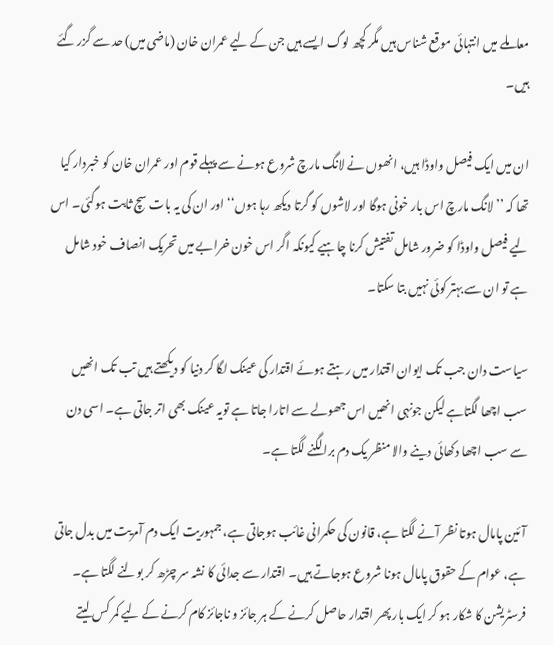معاملے میں انتہائی موقع شناس ہیں مگر کچھ لوگ ایسے ہیں جن کے لیے عمران خان (ماضی میں) حد سے گزر گئے ہیں۔

ان میں ایک فیصل واوڈا ہیں، انھوں نے لانگ مارچ شروع ہونے سے پہلے قوم اور عمران خان کو خبردار کیا تھا کہ ’’ لانگ مارچ اس بار خونی ہوگا اور لاشوں کو گرتا دیکھ رہا ہوں‘‘ اور ان کی یہ بات سچ ثابت ہوگئی۔ اس لیے فیصل واوڈا کو ضرور شامل تفتیش کرنا چاہیے کیونکہ اگر اس خون خرابے میں تحریک انصاف خود شامل ہے تو ان سے بہتر کوئی نہیں بتا سکتا۔

سیاست دان جب تک ایوان اقتدار میں رہتے ہوئے اقتدار کی عینک لگا کر دنیا کو دیکھتے ہیں تب تک انھیں سب اچھا لگتاہے لیکن جونہی انھیں اس جھولے سے اتارا جاتا ہے تویہ عینک بھی اتر جاتی ہے۔ اسی دن سے سب اچھا دکھائی دینے والا منظر یک دم برا لگنے لگتا ہے۔

آئین پامال ہوتا نظر آنے لگتا ہے، قانون کی حکمرانی غائب ہوجاتی ہے، جمہوریت ایک دم آمریت میں بدل جاتی ہے، عوام کے حقوق پامال ہونا شروع ہوجاتے ہیں۔ اقتدار سے جدائی کا نشہ سر چڑھ کر بولنے لگتا ہے۔ فرسٹریشن کا شکار ہو کر ایک بار پھر اقتدار حاصل کرنے کے ہر جائز و ناجائز کام کرنے کے لیے کمر کس لیتے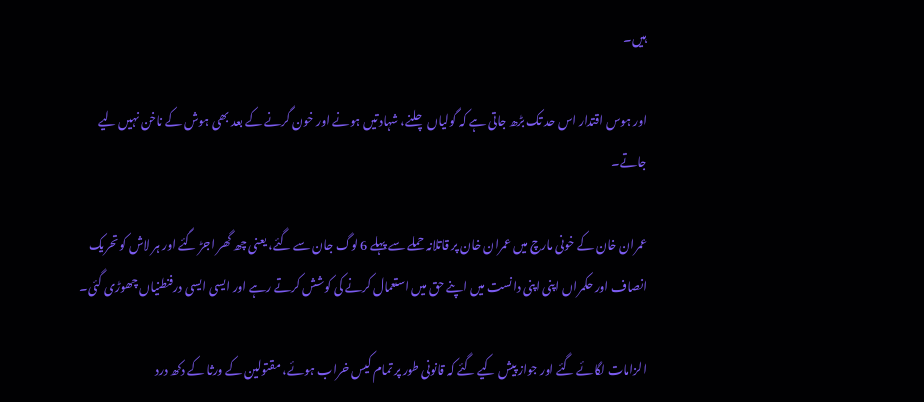ہیں۔

اور ہوس اقتدار اس حد تک بڑھ جاتی ہے کہ گولیاں چلنے، شہادتیں ہونے اور خون گرنے کے بعد بھی ہوش کے ناخن نہیں لیے جاتے۔

عمران خان کے خونی مارچ میں عمران خان پر قاتلانہ حملے سے پہلے 6 لوگ جان سے گئے، یعنی چھ گھر اجڑ گئے اور ہر لاش کو تحریک انصاف اور حکمراں اپنی اپنی دانست میں اپنے حق میں استعمال کرنے کی کوشش کرتے رہے اور ایسی ایسی درفنطنیاں چھوڑی گئی۔

الزامات لگائے گئے اور جواز پیش کیے گئے کہ قانونی طور پر تمام کیس خراب ہوئے، مقتولین کے ورثا کے دکھ درد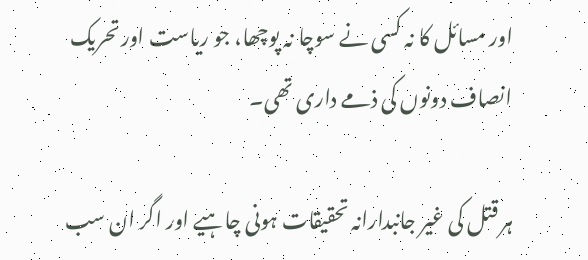اور مسائل کا نہ کسی نے سوچا نہ پوچھا، جو ریاست اور تحریک انصاف دونوں کی ذمے داری تھی۔

ہر قتل کی غیر جانبدارانہ تحقیقات ہونی چاہیے اور اگر ان سب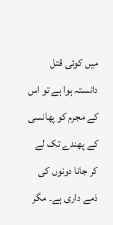میں کوئی قتل دانستہ ہوا ہے تو اس کے مجرم کو پھانسی کے پھندے تک لے کر جانا دونوں کی ذمے داری ہے۔ مگر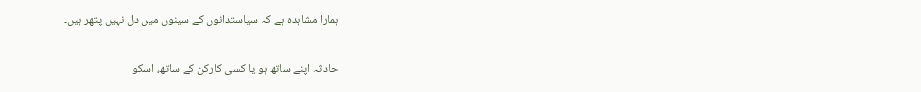ہمارا مشاہدہ ہے کہ سیاستدانوں کے سینوں میں دل نہیں پتھر ہیں۔

حادثہ اپنے ساتھ ہو یا کسی کارکن کے ساتھ، اسکو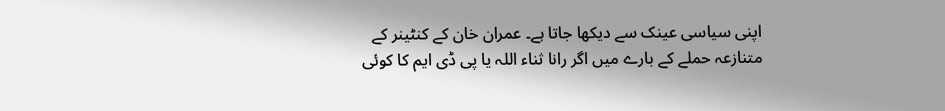اپنی سیاسی عینک سے دیکھا جاتا ہے۔ عمران خان کے کنٹینر کے متنازعہ حملے کے بارے میں اگر رانا ثناء اللہ یا پی ڈی ایم کا کوئی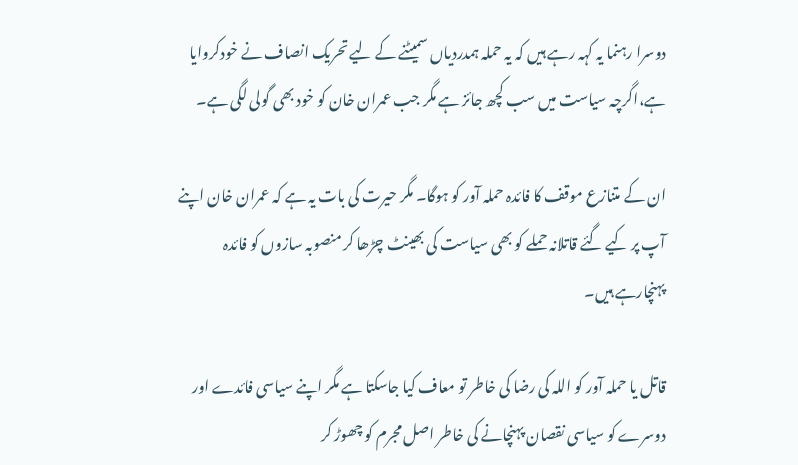دوسرا رہنما یہ کہہ رہے ہیں کہ یہ حملہ ہمدردیاں سمیٹنے کے لیے تحریک انصاف نے خودکروایا ہے،اگرچہ سیاست میں سب کچھ جائز ہے مگر جب عمران خان کو خود بھی گولی لگی ہے۔

ان کے متنازع موقف کا فائدہ حملہ آور کو ہوگا۔ مگر حیرت کی بات یہ ہے کہ عمران خان اپنے آپ پر کیے گئے قاتلانہ حملے کو بھی سیاست کی بھینٹ چڑھا کر منصوبہ سازوں کو فائدہ پہنچارہے ہیں۔

قاتل یا حملہ آور کو اللہ کی رضا کی خاطر تو معاف کیا جاسکتا ہے مگر اپنے سیاسی فائدے اور دوسرے کو سیاسی نقصان پہنچانے کی خاطر اصل مجرم کو چھوڑ کر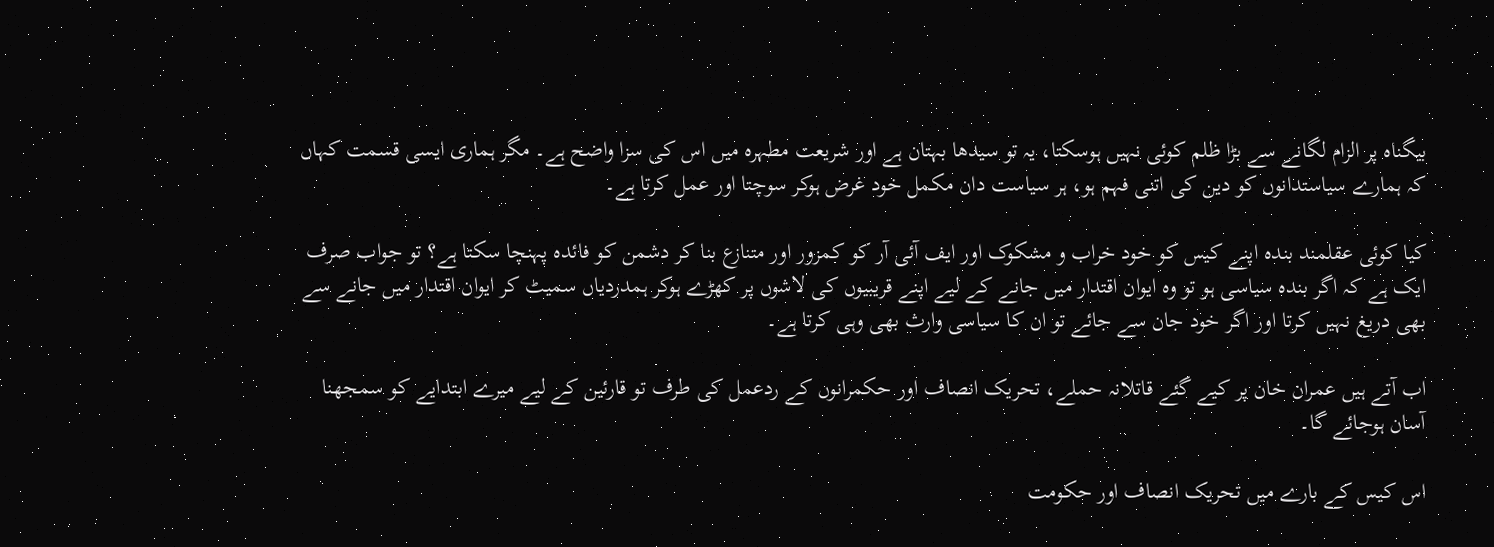بیگناہ پر الزام لگانے سے بڑا ظلم کوئی نہیں ہوسکتا، یہ تو سیدھا بہتان ہے اور شریعت مطہرہ میں اس کی سزا واضح ہے۔ مگر ہماری ایسی قسمت کہاں کہ ہمارے سیاستدانوں کو دین کی اتنی فہم ہو، ہر سیاست دان مکمل خود غرض ہوکر سوچتا اور عمل کرتا ہے۔

کیا کوئی عقلمند بندہ اپنے کیس کو خود خراب و مشکوک اور ایف آئی آر کو کمزور اور متنازع بنا کر دشمن کو فائدہ پہنچا سکتا ہے؟ تو جواب صرف ایک ہے کہ اگر بندہ سیاسی ہو تو وہ ایوان اقتدار میں جانے کے لیے اپنے قریبیوں کی لاشوں پر کھڑے ہوکر ہمدردیاں سمیٹ کر ایوان اقتدار میں جانے سے بھی دریغ نہیں کرتا اور اگر خود جان سے جائے تو ان کا سیاسی وارث بھی وہی کرتا ہے۔

اب آتے ہیں عمران خان پر کیے گئے قاتلانہ حملے، تحریک انصاف اور حکمرانوں کے ردعمل کی طرف تو قارئین کے لیے میرے ابتدایے کو سمجھنا آسان ہوجائے گا۔

اس کیس کے بارے میں تحریک انصاف اور حکومت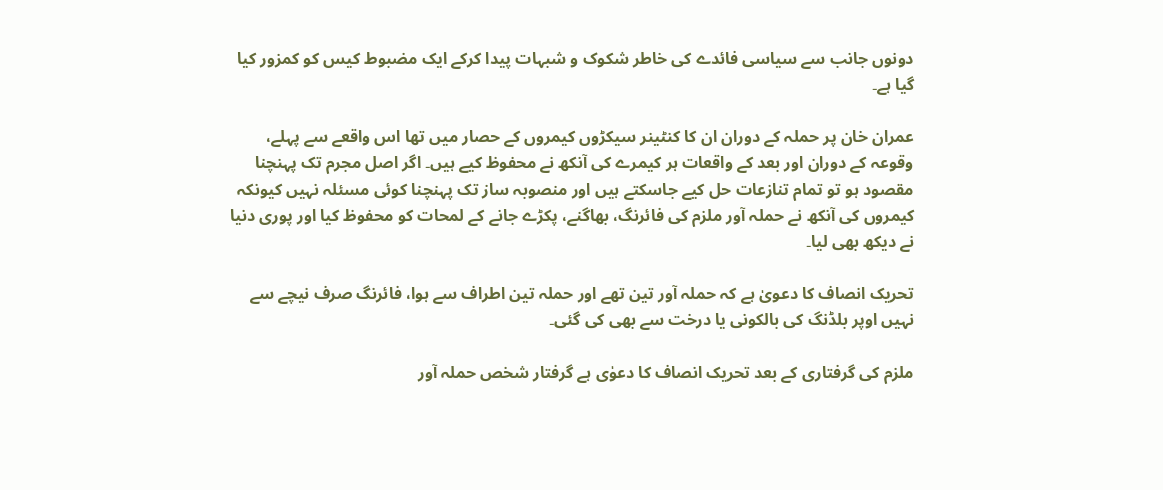دونوں جانب سے سیاسی فائدے کی خاطر شکوک و شبہات پیدا کرکے ایک مضبوط کیس کو کمزور کیا گیا ہے۔

عمران خان پر حملہ کے دوران ان کا کنٹینر سیکڑوں کیمروں کے حصار میں تھا اس واقعے سے پہلے، وقوعہ کے دوران اور بعد کے واقعات ہر کیمرے کی آنکھ نے محفوظ کیے ہیں۔ اگر اصل مجرم تک پہنچنا مقصود ہو تو تمام تنازعات حل کیے جاسکتے ہیں اور منصوبہ ساز تک پہنچنا کوئی مسئلہ نہیں کیونکہ کیمروں کی آنکھ نے حملہ آور ملزم کی فائرنگ، بھاگنے، پکڑے جانے کے لمحات کو محفوظ کیا اور پوری دنیا نے دیکھ بھی لیا۔

تحریک انصاف کا دعویٰ ہے کہ حملہ آور تین تھے اور حملہ تین اطراف سے ہوا، فائرنگ صرف نیچے سے نہیں اوپر بلڈنگ کی بالکونی یا درخت سے بھی کی گئی۔

ملزم کی گرفتاری کے بعد تحریک انصاف کا دعوٰی ہے گرفتار شخص حملہ آور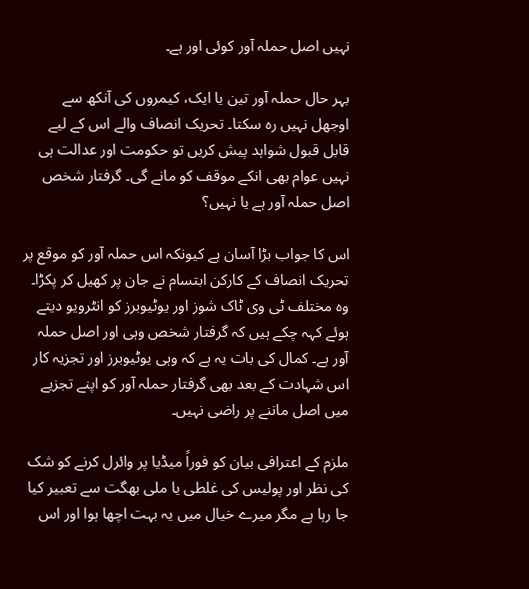نہیں اصل حملہ آور کوئی اور ہے۔

بہر حال حملہ آور تین یا ایک، کیمروں کی آنکھ سے اوجھل نہیں رہ سکتا۔ تحریک انصاف والے اس کے لیے قابل قبول شواہد پیش کریں تو حکومت اور عدالت ہی نہیں عوام بھی انکے موقف کو مانے گی۔ گرفتار شخص اصل حملہ آور ہے یا نہیں؟

اس کا جواب بڑا آسان ہے کیونکہ اس حملہ آور کو موقع پر تحریک انصاف کے کارکن ابتسام نے جان پر کھیل کر پکڑا۔ وہ مختلف ٹی وی ٹاک شوز اور یوٹیوبرز کو انٹرویو دیتے ہوئے کہہ چکے ہیں کہ گرفتار شخص وہی اور اصل حملہ آور ہے۔ کمال کی بات یہ ہے کہ وہی یوٹیوبرز اور تجزیہ کار اس شہادت کے بعد بھی گرفتار حملہ آور کو اپنے تجزیے میں اصل ماننے پر راضی نہیں۔

ملزم کے اعترافی بیان کو فوراً میڈیا پر وائرل کرنے کو شک کی نظر اور پولیس کی غلطی یا ملی بھگت سے تعبیر کیا جا رہا ہے مگر میرے خیال میں یہ بہت اچھا ہوا اور اس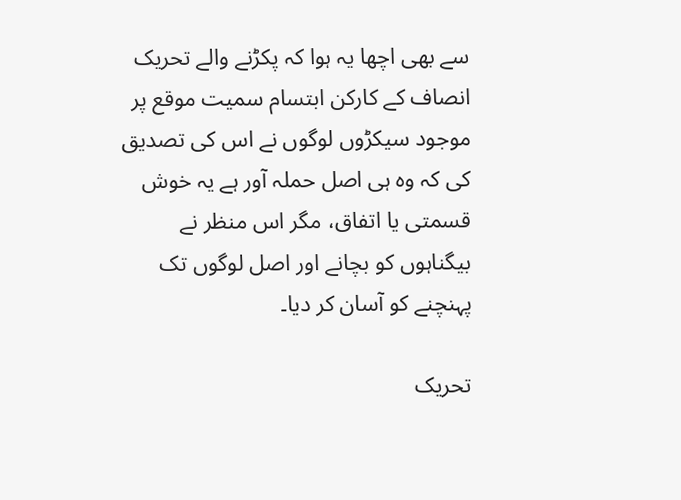سے بھی اچھا یہ ہوا کہ پکڑنے والے تحریک انصاف کے کارکن ابتسام سمیت موقع پر موجود سیکڑوں لوگوں نے اس کی تصدیق کی کہ وہ ہی اصل حملہ آور ہے یہ خوش قسمتی یا اتفاق، مگر اس منظر نے بیگناہوں کو بچانے اور اصل لوگوں تک پہنچنے کو آسان کر دیا۔

تحریک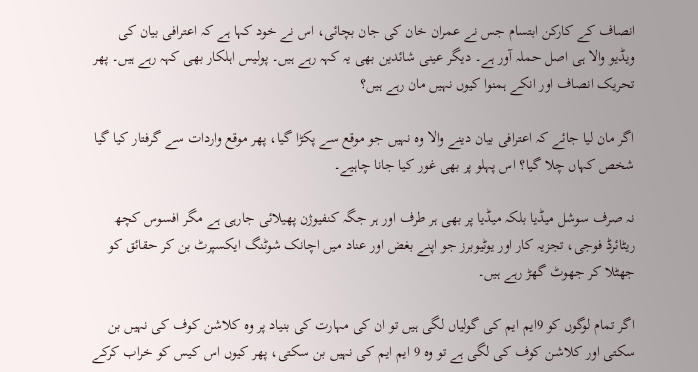انصاف کے کارکن ابتسام جس نے عمران خان کی جان بچائی، اس نے خود کہا ہے کہ اعترافی بیان کی ویڈیو والا ہی اصل حملہ آور ہے۔ دیگر عینی شائدین بھی یہ کہہ رہے ہیں۔ پولیس اہلکار بھی کہہ رہے ہیں۔ پھر تحریک انصاف اور انکے ہمنوا کیوں نہیں مان رہے ہیں؟

اگر مان لیا جائے کہ اعترافی بیان دینے والا وہ نہیں جو موقع سے پکڑا گیا، پھر موقع واردات سے گرفتار کیا گیا شخص کہاں چلا گیا؟ اس پہلو پر بھی غور کیا جانا چاہیے۔

نہ صرف سوشل میڈیا بلکہ میڈیا پر بھی ہر طرف اور ہر جگہ کنفیوژن پھیلائی جارہی ہے مگر افسوس کچھ ریٹائرڈ فوجی، تجزیہ کار اور یوٹیوبرز جو اپنے بغض اور عناد میں اچانک شوٹنگ ایکسپرٹ بن کر حقائق کو جھٹلا کر جھوٹ گھڑ رہے ہیں۔

اگر تمام لوگوں کو 9ایم ایم کی گولیاں لگی ہیں تو ان کی مہارت کی بنیاد پر وہ کلاشن کوف کی نہیں بن سکتی اور کلاشن کوف کی لگی ہے تو وہ 9 ایم ایم کی نہیں بن سکتی، پھر کیوں اس کیس کو خراب کرکے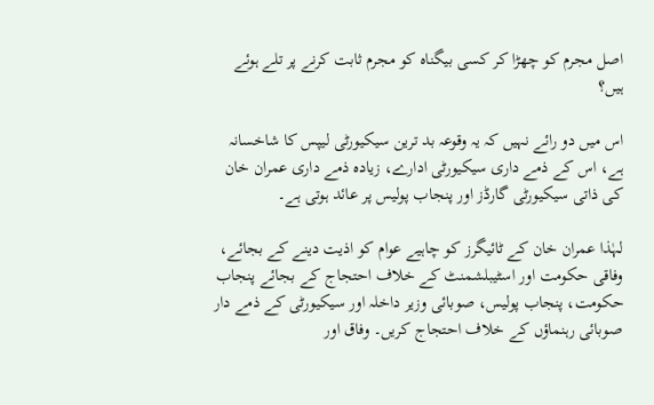اصل مجرم کو چھڑا کر کسی بیگناہ کو مجرم ثابت کرنے پر تلے ہوئے ہیں؟

اس میں دو رائے نہیں کہ یہ وقوعہ بد ترین سیکیورٹی لیپس کا شاخسانہ ہے، اس کے ذمے داری سیکیورٹی ادارے، زیادہ ذمے داری عمران خان کی ذاتی سیکیورٹی گارڈز اور پنجاب پولیس پر عائد ہوتی ہے۔

لہٰذا عمران خان کے ٹائیگرز کو چاہیے عوام کو اذیت دینے کے بجائے، وفاقی حکومت اور اسٹیبلشمنٹ کے خلاف احتجاج کے بجائے پنجاب حکومت، پنجاب پولیس، صوبائی وزیر داخلہ اور سیکیورٹی کے ذمے دار صوبائی رہنماؤں کے خلاف احتجاج کریں۔ وفاق اور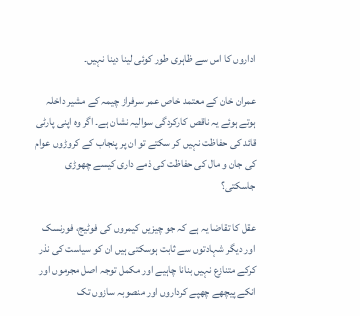اداروں کا اس سے ظاہری طور کوئی لینا دینا نہیں۔

عمران خان کے معتمد خاص عمر سرفراز چیمہ کے مشیر داخلہ ہوتے ہوئے یہ ناقص کارکردگی سوالیہ نشان ہے۔ اگر وہ اپنی پارٹی قائد کی حفاظت نہیں کر سکتے تو ان پر پنجاب کے کروڑوں عوام کی جان و مال کی حفاظت کی ذمے داری کیسے چھوڑی جاسکتی؟

عقل کا تقاضا یہ ہے کہ جو چیزیں کیمروں کی فوٹیج، فورنسک اور دیگر شہادتوں سے ثابت ہوسکتی ہیں ان کو سیاست کی نذر کرکے متنازع نہیں بنانا چاہیے اور مکمل توجہ اصل مجرموں اور انکے پیچھے چھپے کرداروں اور منصوبہ سازوں تک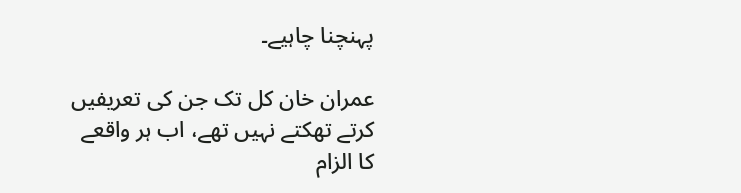پہنچنا چاہیے۔

عمران خان کل تک جن کی تعریفیں کرتے تھکتے نہیں تھے، اب ہر واقعے کا الزام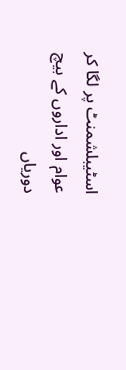اسٹیبلشمنٹ پر لگا کر عوام اور اداروں کے بیچ دوریاں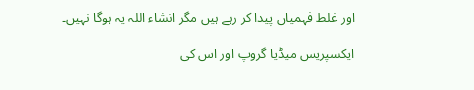اور غلط فہمیاں پیدا کر رہے ہیں مگر انشاء اللہ یہ ہوگا نہیں۔

ایکسپریس میڈیا گروپ اور اس کی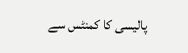پالیسی کا کمنٹس سے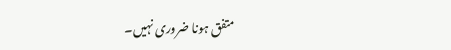متفق ہونا ضروری نہیں۔